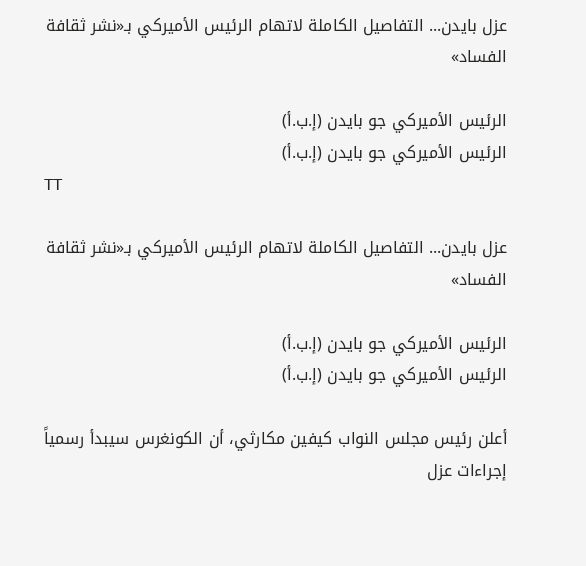عزل بايدن... التفاصيل الكاملة لاتهام الرئيس الأميركي بـ«نشر ثقافة الفساد»

الرئيس الأميركي جو بايدن (إ.ب.أ)
الرئيس الأميركي جو بايدن (إ.ب.أ)
TT

عزل بايدن... التفاصيل الكاملة لاتهام الرئيس الأميركي بـ«نشر ثقافة الفساد»

الرئيس الأميركي جو بايدن (إ.ب.أ)
الرئيس الأميركي جو بايدن (إ.ب.أ)

أعلن رئيس مجلس النواب كيفين مكارثي، أن الكونغرس سيبدأ رسمياً إجراءات عزل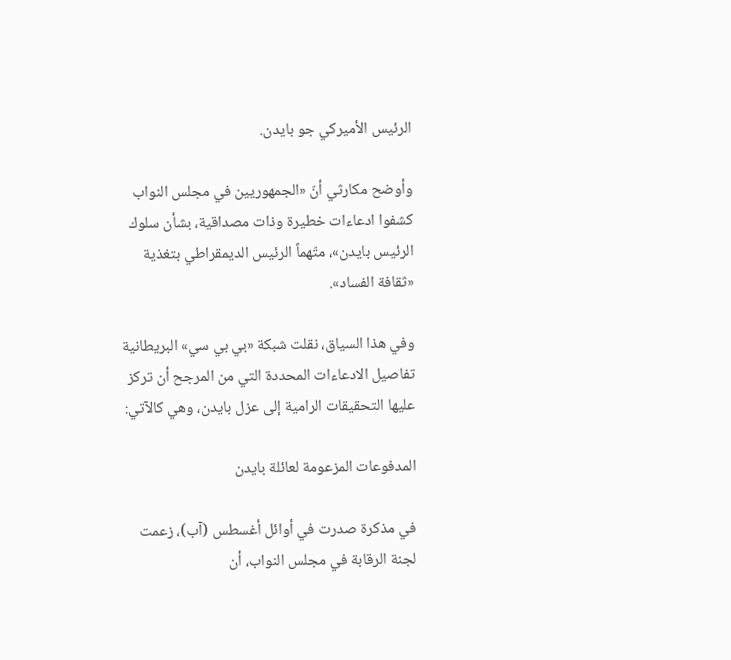الرئيس الأميركي جو بايدن.

وأوضح مكارثي أنّ «الجمهوريين في مجلس النواب كشفوا ادعاءات خطيرة وذات مصداقية، بشأن سلوك الرئيس بايدن»، متّهماً الرئيس الديمقراطي بتغذية «ثقافة الفساد».

وفي هذا السياق، نقلت شبكة «بي بي سي» البريطانية تفاصيل الادعاءات المحددة التي من المرجح أن تركز عليها التحقيقات الرامية إلى عزل بايدن، وهي كالآتي:

المدفوعات المزعومة لعائلة بايدن

في مذكرة صدرت في أوائل أغسطس (آب)، زعمت لجنة الرقابة في مجلس النواب، أن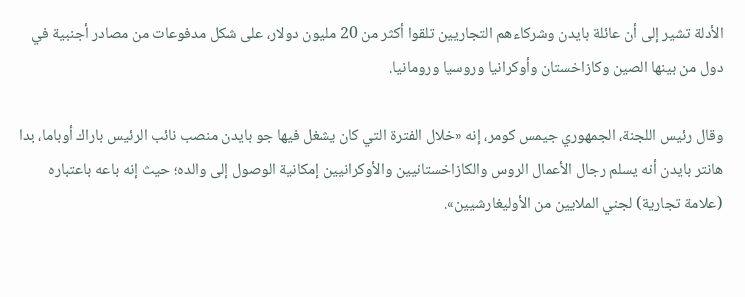الأدلة تشير إلى أن عائلة بايدن وشركاءهم التجاريين تلقوا أكثر من 20 مليون دولار، على شكل مدفوعات من مصادر أجنبية في دول من بينها الصين وكازاخستان وأوكرانيا وروسيا ورومانيا.

وقال رئيس اللجنة، الجمهوري جيمس كومر، إنه «خلال الفترة التي كان يشغل فيها جو بايدن منصب نائب الرئيس باراك أوباما، بدا هانتر بايدن أنه يسلم رجال الأعمال الروس والكازاخستانيين والأوكرانيين إمكانية الوصول إلى والده؛ حيث إنه باعه باعتباره (علامة تجارية) لجني الملايين من الأوليغارشيين».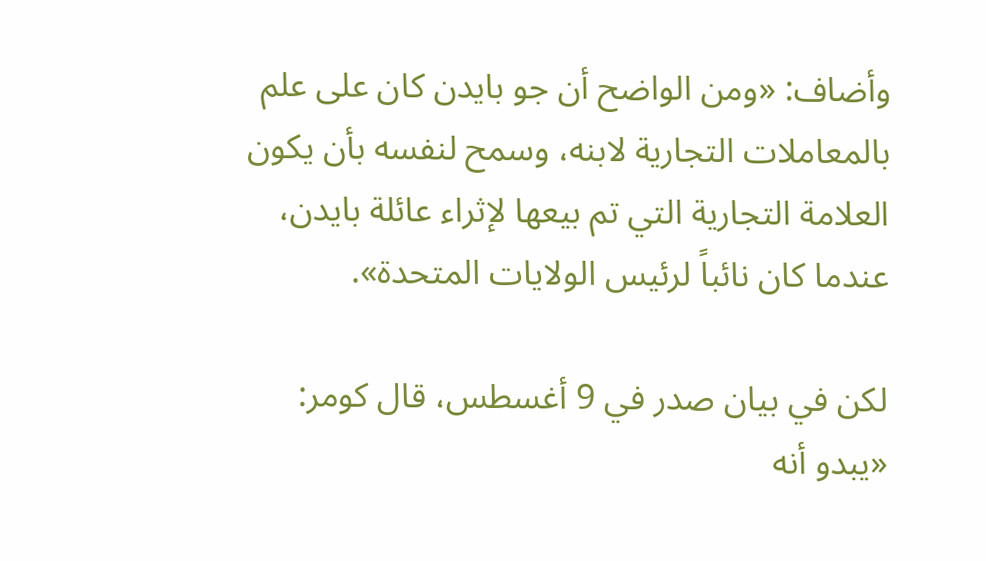وأضاف: «ومن الواضح أن جو بايدن كان على علم بالمعاملات التجارية لابنه، وسمح لنفسه بأن يكون العلامة التجارية التي تم بيعها لإثراء عائلة بايدن، عندما كان نائباً لرئيس الولايات المتحدة».

لكن في بيان صدر في 9 أغسطس، قال كومر: «يبدو أنه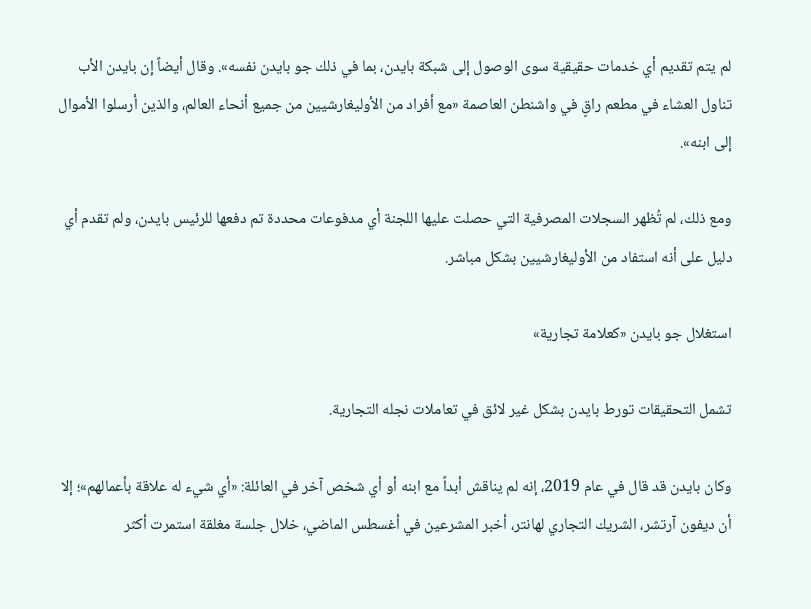لم يتم تقديم أي خدمات حقيقية سوى الوصول إلى شبكة بايدن، بما في ذلك جو بايدن نفسه». وقال أيضاً إن بايدن الأب تناول العشاء في مطعم راقٍ في واشنطن العاصمة «مع أفراد من الأوليغارشيين من جميع أنحاء العالم، والذين أرسلوا الأموال إلى ابنه».

ومع ذلك، لم تُظهر السجلات المصرفية التي حصلت عليها اللجنة أي مدفوعات محددة تم دفعها للرئيس بايدن، ولم تقدم أي دليل على أنه استفاد من الأوليغارشيين بشكل مباشر.

استغلال جو بايدن «كعلامة تجارية»

تشمل التحقيقات تورط بايدن بشكل غير لائق في تعاملات نجله التجارية.

وكان بايدن قد قال في عام 2019، إنه لم يناقش أبداً مع ابنه أو أي شخص آخر في العائلة: «أي شيء له علاقة بأعمالهم»؛ إلا أن ديفون آرتشر، الشريك التجاري لهانتر، أخبر المشرعين في أغسطس الماضي، خلال جلسة مغلقة استمرت أكثر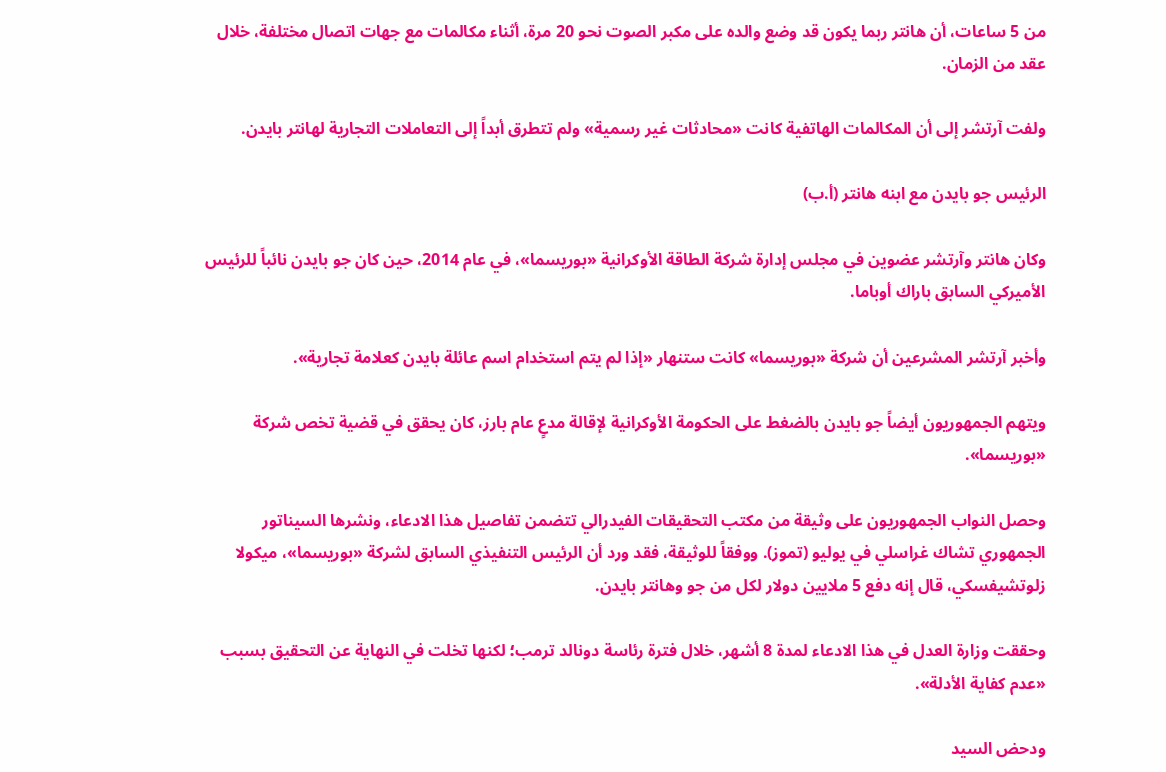من 5 ساعات، أن هانتر ربما يكون قد وضع والده على مكبر الصوت نحو 20 مرة، أثناء مكالمات مع جهات اتصال مختلفة، خلال عقد من الزمان.

ولفت آرتشر إلى أن المكالمات الهاتفية كانت «محادثات غير رسمية» ولم تتطرق أبداً إلى التعاملات التجارية لهانتر بايدن.

الرئيس جو بايدن مع ابنه هانتر (أ.ب)

وكان هانتر وآرتشر عضوين في مجلس إدارة شركة الطاقة الأوكرانية «بوريسما»، في عام 2014، حين كان جو بايدن نائباً للرئيس الأميركي السابق باراك أوباما.

وأخبر آرتشر المشرعين أن شركة «بوريسما» كانت ستنهار «إذا لم يتم استخدام اسم عائلة بايدن كعلامة تجارية».

ويتهم الجمهوريون أيضاً جو بايدن بالضغط على الحكومة الأوكرانية لإقالة مدعٍ عام بارز، كان يحقق في قضية تخص شركة «بوريسما».

وحصل النواب الجمهوريون على وثيقة من مكتب التحقيقات الفيدرالي تتضمن تفاصيل هذا الادعاء، ونشرها السيناتور الجمهوري تشاك غراسلي في يوليو (تموز). ووفقاً للوثيقة، فقد ورد أن الرئيس التنفيذي السابق لشركة «بوريسما»، ميكولا زلوتشيفسكي، قال إنه دفع 5 ملايين دولار لكل من جو وهانتر بايدن.

وحققت وزارة العدل في هذا الادعاء لمدة 8 أشهر، خلال فترة رئاسة دونالد ترمب؛ لكنها تخلت في النهاية عن التحقيق بسبب «عدم كفاية الأدلة».

ودحض السيد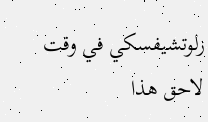زلوتشيفسكي في وقت لاحق هذا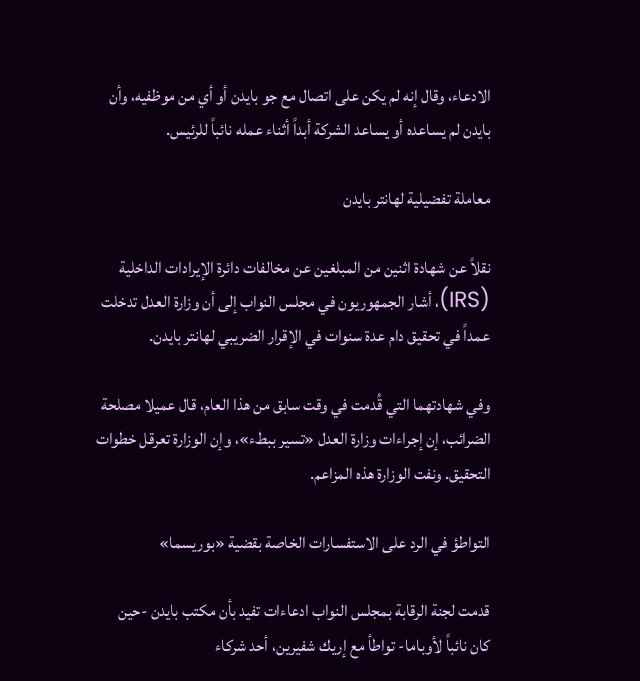الادعاء، وقال إنه لم يكن على اتصال مع جو بايدن أو أي من موظفيه، وأن بايدن لم يساعده أو يساعد الشركة أبداً أثناء عمله نائباً للرئيس.

معاملة تفضيلية لهانتر بايدن

نقلاً عن شهادة اثنين من المبلغين عن مخالفات دائرة الإيرادات الداخلية (IRS)، أشار الجمهوريون في مجلس النواب إلى أن وزارة العدل تدخلت عمداً في تحقيق دام عدة سنوات في الإقرار الضريبي لهانتر بايدن.

وفي شهادتهما التي قُدمت في وقت سابق من هذا العام، قال عميلا مصلحة الضرائب، إن إجراءات وزارة العدل «تسير ببطء»، وإن الوزارة تعرقل خطوات التحقيق. ونفت الوزارة هذه المزاعم.

التواطؤ في الرد على الاستفسارات الخاصة بقضية «بوريسما»

قدمت لجنة الرقابة بمجلس النواب ادعاءات تفيد بأن مكتب بايدن -حين كان نائباً لأوباما- تواطأ مع إريك شفيرين، أحد شركاء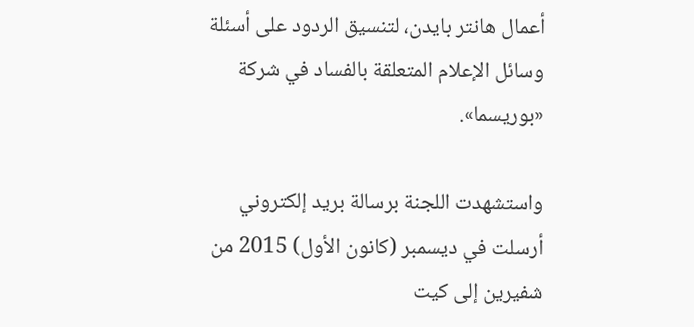أعمال هانتر بايدن، لتنسيق الردود على أسئلة وسائل الإعلام المتعلقة بالفساد في شركة «بوريسما».

واستشهدت اللجنة برسالة بريد إلكتروني أرسلت في ديسمبر (كانون الأول) 2015 من شفيرين إلى كيت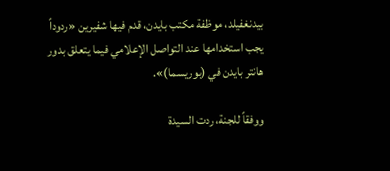بيدنغفيلد، موظفة مكتب بايدن، قدم فيها شفيرين «ردوداً يجب استخدامها عند التواصل الإعلامي فيما يتعلق بدور هانتر بايدن في (بوريسما)».

ووفقاً للجنة، ردت السيدة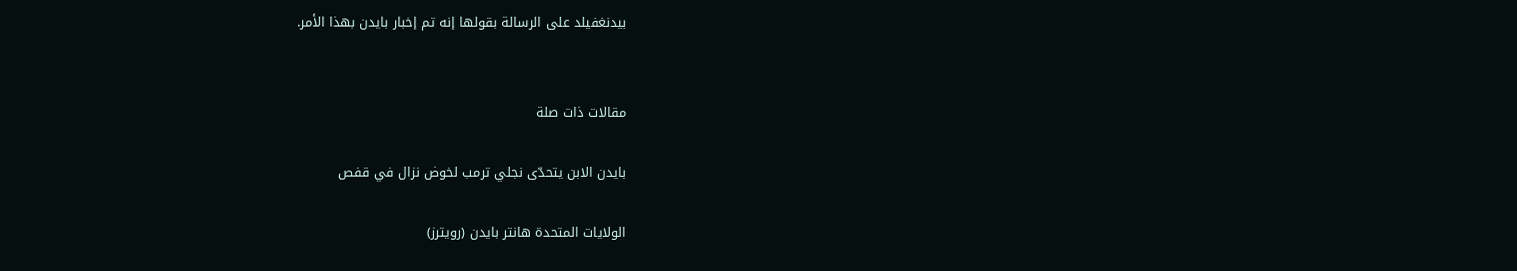بيدنغفيلد على الرسالة بقولها إنه تم إخبار بايدن بهذا الأمر.


مقالات ذات صلة

بايدن الابن يتحدّى نجلي ترمب لخوض نزال في قفص

الولايات المتحدة هانتر بايدن (رويترز)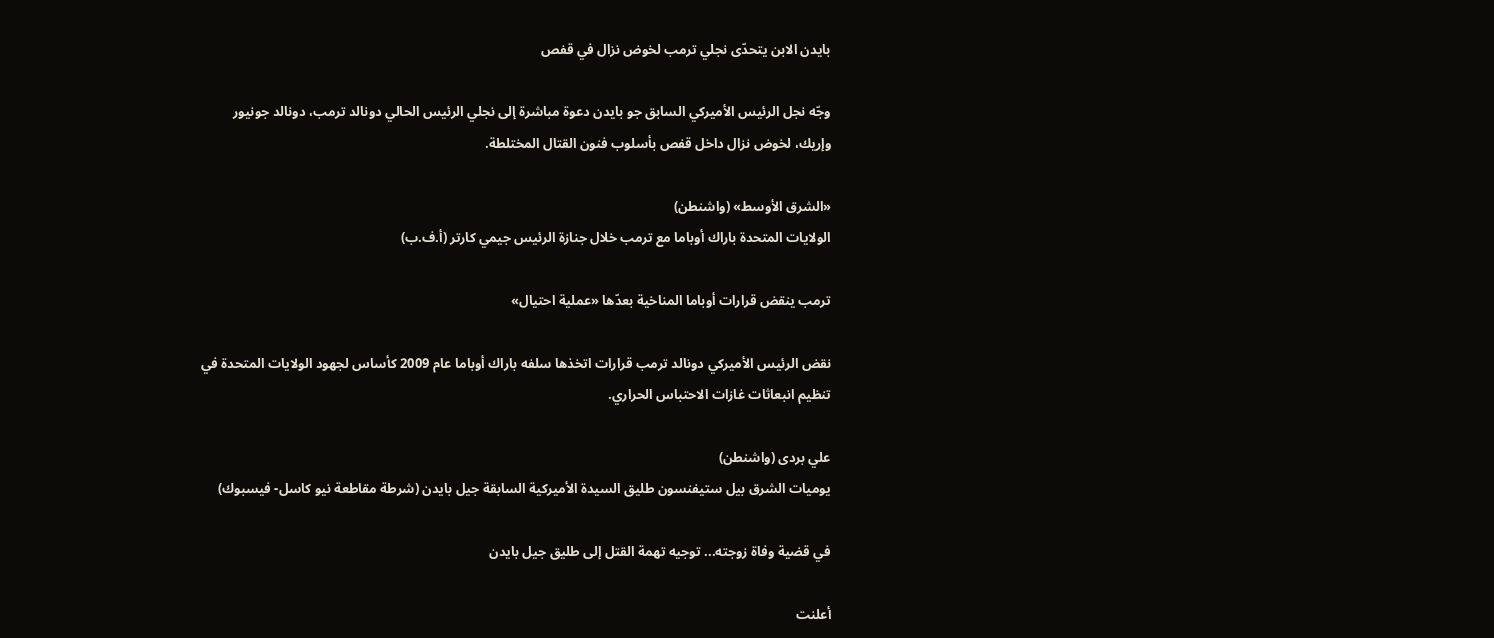بايدن الابن يتحدّى نجلي ترمب لخوض نزال في قفص

وجّه نجل الرئيس الأميركي السابق جو بايدن دعوة مباشرة إلى نجلي الرئيس الحالي دونالد ترمب، دونالد جونيور وإريك، لخوض نزال داخل قفص بأسلوب فنون القتال المختلطة.

«الشرق الأوسط» (واشنطن)
الولايات المتحدة باراك أوباما مع ترمب خلال جنازة الرئيس جيمي كارتر (أ.ف.ب)

ترمب ينقض قرارات أوباما المناخية بعدّها «عملية احتيال»

نقض الرئيس الأميركي دونالد ترمب قرارات اتخذها سلفه باراك أوباما عام 2009 كأساس لجهود الولايات المتحدة في تنظيم انبعاثات غازات الاحتباس الحراري.

علي بردى (واشنطن)
يوميات الشرق بيل ستيفنسون طليق السيدة الأميركية السابقة جيل بايدن (شرطة مقاطعة نيو كاسل- فيسبوك)

في قضية وفاة زوجته... توجيه تهمة القتل إلى طليق جيل بايدن

أعلنت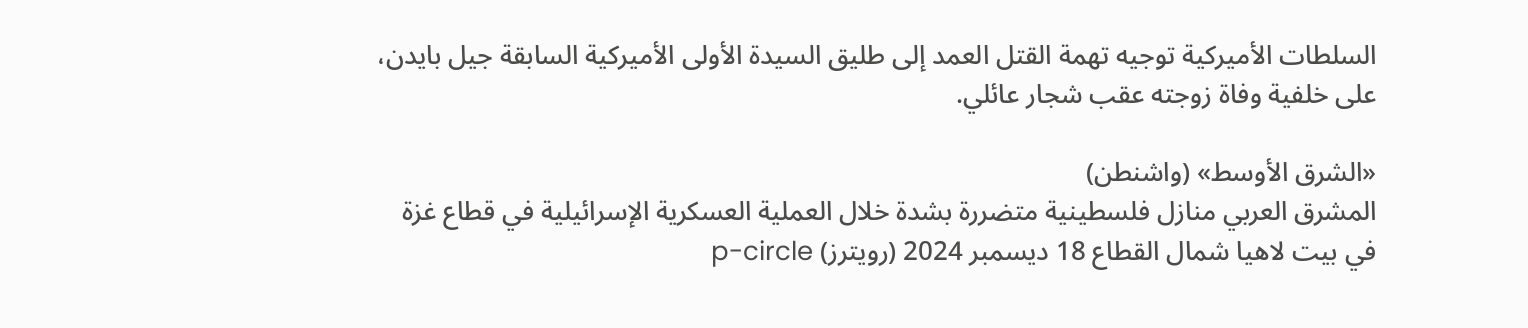السلطات الأميركية توجيه تهمة القتل العمد إلى طليق السيدة الأولى الأميركية السابقة جيل بايدن، على خلفية وفاة زوجته عقب شجار عائلي.

«الشرق الأوسط» (واشنطن)
المشرق العربي منازل فلسطينية متضررة بشدة خلال العملية العسكرية الإسرائيلية في قطاع غزة في بيت لاهيا شمال القطاع 18 ديسمبر 2024 (رويترز) p-circle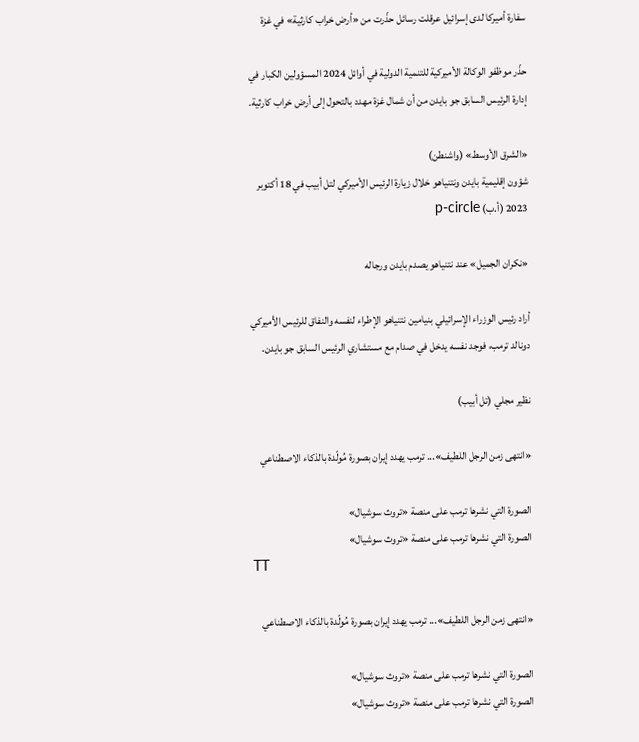سفارة أميركا لدى إسرائيل عرقلت رسائل حذّرت من «أرض خراب كارثية» في غزة

حذّر موظفو الوكالة الأميركية للتنمية الدولية في أوائل 2024 المسؤولين الكبار في إدارة الرئيس السابق جو بايدن من أن شمال غزة مهدد بالتحول إلى أرض خراب كارثية.

«الشرق الأوسط» (واشنطن)
شؤون إقليمية بايدن ونتنياهو خلال زيارة الرئيس الأميركي لتل أبيب في 18 أكتوبر 2023 (أ.ب) p-circle

«نكران الجميل» عند نتنياهو يصدم بايدن ورجاله

أراد رئيس الوزراء الإسرائيلي بنيامين نتنياهو الإطراء لنفسه والنفاق للرئيس الأميركي دونالد ترمب، فوجد نفسه يدخل في صدام مع مستشاري الرئيس السابق جو بايدن.

نظير مجلي (تل أبيب)

«انتهى زمن الرجل اللطيف»... ترمب يهدد إيران بصورة مُولّدة بالذكاء الاصطناعي

الصورة التي نشرها ترمب على منصة «تروث سوشيال»
الصورة التي نشرها ترمب على منصة «تروث سوشيال»
TT

«انتهى زمن الرجل اللطيف»... ترمب يهدد إيران بصورة مُولّدة بالذكاء الاصطناعي

الصورة التي نشرها ترمب على منصة «تروث سوشيال»
الصورة التي نشرها ترمب على منصة «تروث سوشيال»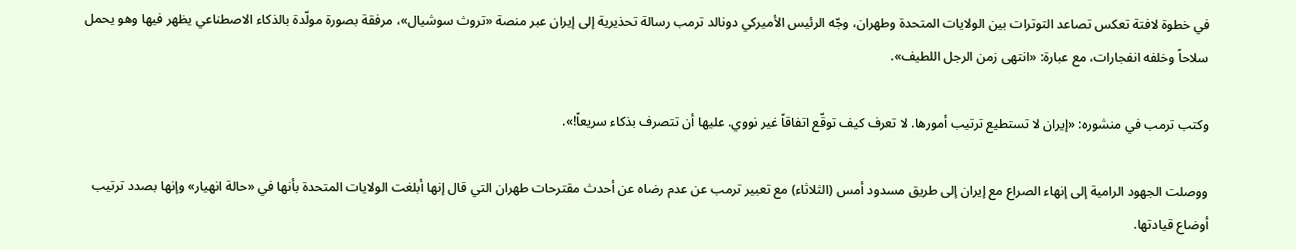في خطوة لافتة تعكس تصاعد التوترات بين الولايات المتحدة وطهران، وجّه الرئيس الأميركي دونالد ترمب رسالة تحذيرية إلى إيران عبر منصة «تروث سوشيال»، مرفقة بصورة مولّدة بالذكاء الاصطناعي يظهر فيها وهو يحمل سلاحاً وخلفه انفجارات، مع عبارة: «انتهى زمن الرجل اللطيف».

وكتب ترمب في منشوره: «إيران لا تستطيع ترتيب أمورها. لا تعرف كيف توقّع اتفاقاً غير نووي. عليها أن تتصرف بذكاء سريعاً!».

ووصلت الجهود الرامية إلى إنهاء الصراع مع إيران إلى طريق مسدود أمس (الثلاثاء) مع تعبير ترمب عن عدم رضاه عن أحدث مقترحات طهران التي قال إنها أبلغت الولايات المتحدة بأنها في «حالة انهيار» وإنها بصدد ترتيب أوضاع قيادتها.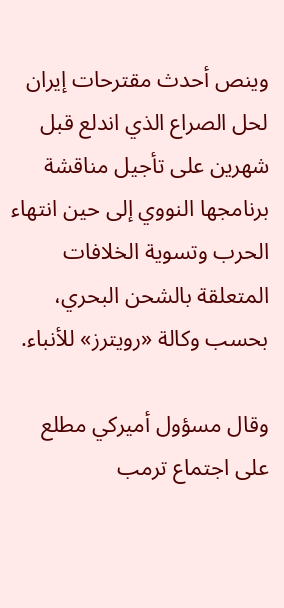وينص أحدث مقترحات إيران لحل الصراع الذي اندلع قبل شهرين على تأجيل مناقشة برنامجها النووي إلى حين انتهاء الحرب وتسوية الخلافات المتعلقة بالشحن البحري، بحسب وكالة «رويترز» للأنباء.

وقال مسؤول أميركي مطلع على اجتماع ترمب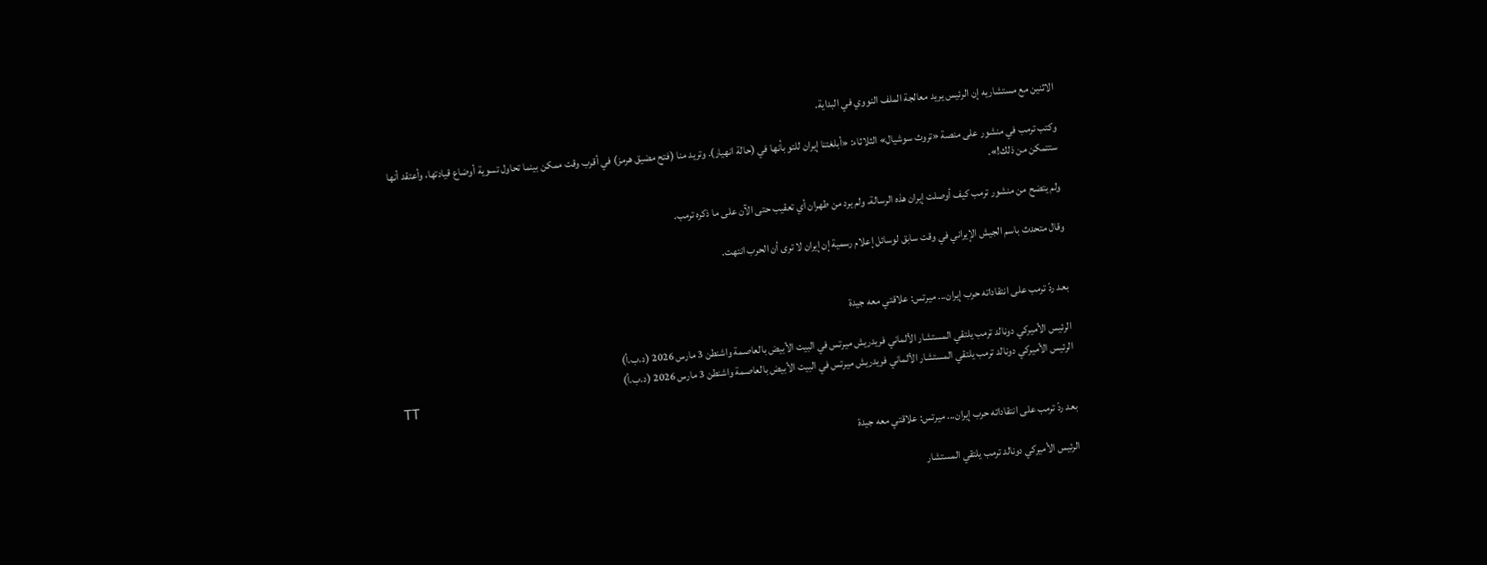الاثنين مع مستشاريه إن الرئيس يريد معالجة الملف النووي في البداية.

وكتب ترمب في منشور على منصة «تروث سوشيال» الثلاثاء: «أبلغتنا إيران للتو بأنها في (حالة انهيار). وتريد منا (فتح مضيق هرمز) في أقرب وقت ممكن بينما تحاول تسوية أوضاع قيادتها، وأعتقد أنها ستتمكن من ذلك!».

ولم يتضح من منشور ترمب كيف أوصلت إيران هذه الرسالة، ولم يرد من طهران أي تعقيب حتى الآن على ما ذكره ترمب.

وقال متحدث باسم الجيش الإيراني في وقت سابق لوسائل إعلام رسمية إن إيران لا ترى أن الحرب انتهت.


بعد ردّ ترمب على انتقاداته حرب إيران... ميرتس: علاقتي معه جيدة

الرئيس الأميركي دونالد ترمب يلتقي المستشار الألماني فريدريش ميرتس في البيت الأبيض بالعاصمة واشنطن 3 مارس 2026 (د.ب.أ)
الرئيس الأميركي دونالد ترمب يلتقي المستشار الألماني فريدريش ميرتس في البيت الأبيض بالعاصمة واشنطن 3 مارس 2026 (د.ب.أ)
TT

بعد ردّ ترمب على انتقاداته حرب إيران... ميرتس: علاقتي معه جيدة

الرئيس الأميركي دونالد ترمب يلتقي المستشار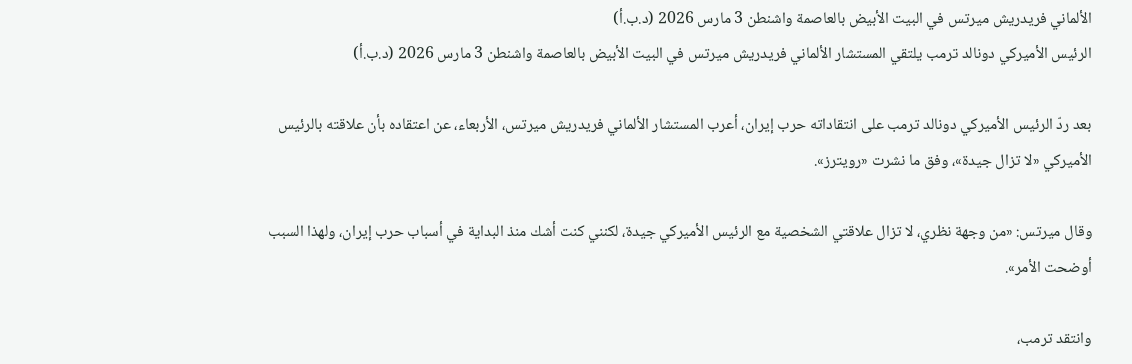الألماني فريدريش ميرتس في البيت الأبيض بالعاصمة واشنطن 3 مارس 2026 (د.ب.أ)
الرئيس الأميركي دونالد ترمب يلتقي المستشار الألماني فريدريش ميرتس في البيت الأبيض بالعاصمة واشنطن 3 مارس 2026 (د.ب.أ)

بعد ردّ الرئيس الأميركي ‌دونالد ترمب على انتقاداته حرب إيران، أعرب المستشار الألماني فريدريش ميرتس، الأربعاء، عن اعتقاده بأن علاقته بالرئيس الأميركي «لا تزال جيدة»، وفق ما نشرت «رويترز».

وقال ميرتس: «من وجهة نظري، لا تزال علاقتي الشخصية مع الرئيس الأميركي ‌جيدة، ‌لكنني كنت ‌أشك منذ ‌البداية في أسباب حرب إيران، ولهذا السبب أوضحت ‌الأمر».

وانتقد ترمب،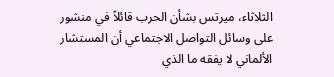الثلاثاء، ميرتس بشأن الحرب قائلاً في منشور على وسائل التواصل الاجتماعي أن المستشار الألماني لا يفقه ما الذي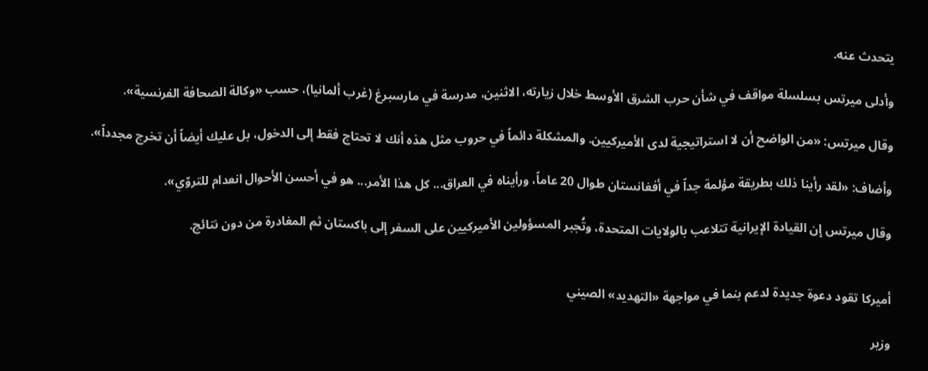يتحدث عنه.

وأدلى ميرتس بسلسلة مواقف في شأن حرب الشرق الأوسط خلال زيارته، الاثنين، مدرسة في مارسبرغ (غرب ألمانيا)، حسب «وكالة الصحافة الفرنسية».

وقال ميرتس: «من الواضح أن لا استراتيجية لدى الأميركيين. والمشكلة دائماً في حروب مثل هذه أنك لا تحتاج فقط إلى الدخول، بل عليك أيضاً أن تخرج مجدداً».

وأضاف: «لقد رأينا ذلك بطريقة مؤلمة جداً في أفغانستان طوال 20 عاماً، ورأيناه في العراق... كل هذا الأمر... هو في أحسن الأحوال انعدام للتروّي».

وقال ميرتس إن القيادة الإيرانية تتلاعب بالولايات المتحدة، وتُجبر المسؤولين الأميركيين على السفر إلى باكستان ثم المغادرة من دون نتائج.


أميركا تقود دعوة جديدة لدعم بنما في مواجهة «التهديد» الصيني

وزير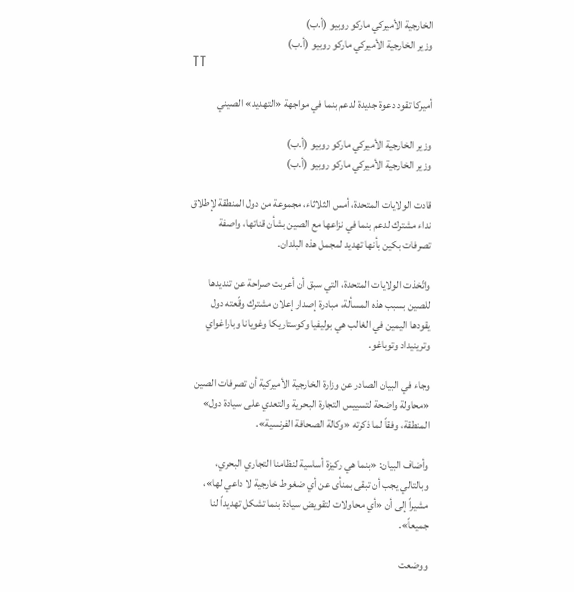الخارجية الأميركي ماركو روبيو (أ.ب)
وزير الخارجية الأميركي ماركو روبيو (أ.ب)
TT

أميركا تقود دعوة جديدة لدعم بنما في مواجهة «التهديد» الصيني

وزير الخارجية الأميركي ماركو روبيو (أ.ب)
وزير الخارجية الأميركي ماركو روبيو (أ.ب)

قادت الولايات المتحدة، أمس الثلاثاء، مجموعة من دول المنطقة لإطلاق نداء مشترك لدعم بنما في نزاعها مع الصين بشأن قناتها، واصفة تصرفات بكين بأنها تهديد لمجمل هذه البلدان.

واتّخذت الولايات المتحدة، التي سبق أن أعربت صراحة عن تنديدها للصين بسبب هذه المسألة، مبادرة إصدار إعلان مشترك وقّعته دول يقودها اليمين في الغالب هي بوليفيا وكوستاريكا وغويانا وباراغواي وترينيداد وتوباغو.

وجاء في البيان الصادر عن وزارة الخارجية الأميركية أن تصرفات الصين «محاولة واضحة لتسييس التجارة البحرية والتعدي على سيادة دول» المنطقة، وفقاً لما ذكرته «وكالة الصحافة الفرنسية».

وأضاف البيان: «بنما هي ركيزة أساسية لنظامنا التجاري البحري، وبالتالي يجب أن تبقى بمنأى عن أي ضغوط خارجية لا داعي لها»، مشيراً إلى أن «أي محاولات لتقويض سيادة بنما تشكل تهديداً لنا جميعاً».

ووضعت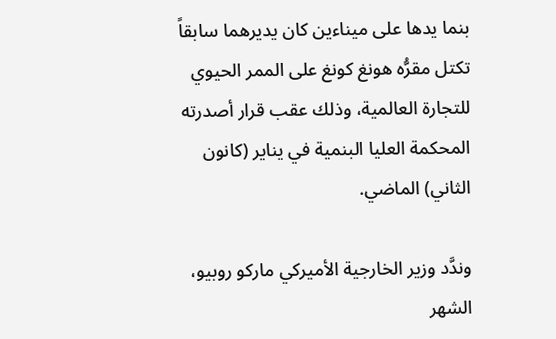بنما يدها على ميناءين كان يديرهما سابقاً تكتل مقرُّه هونغ كونغ على الممر الحيوي للتجارة العالمية، وذلك عقب قرار أصدرته المحكمة العليا البنمية في يناير (كانون الثاني) الماضي.

وندَّد وزير الخارجية الأميركي ماركو روبيو، الشهر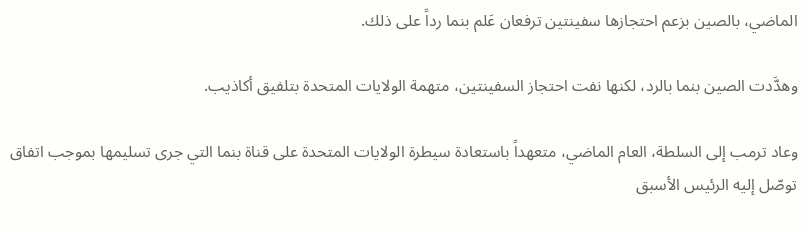الماضي، بالصين بزعم احتجازها سفينتين ترفعان عَلم بنما رداً على ذلك.

وهدَّدت الصين بنما بالرد، لكنها نفت احتجاز السفينتين، متهمة الولايات المتحدة بتلفيق أكاذيب.

وعاد ترمب إلى السلطة، العام الماضي، متعهداً باستعادة سيطرة الولايات المتحدة على قناة بنما التي جرى تسليمها بموجب اتفاق توصّل إليه الرئيس الأسبق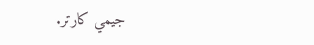جيمي كارتر.